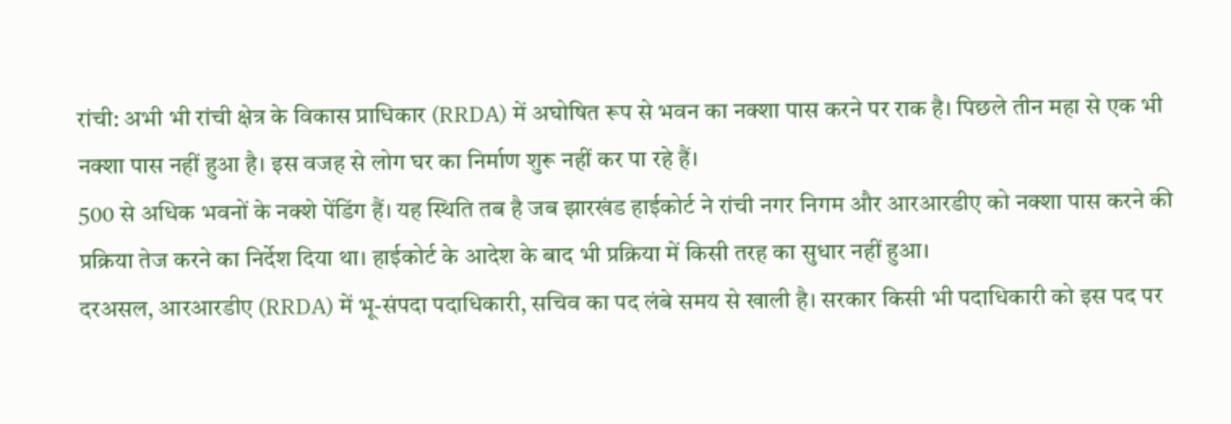रांची: अभी भी रांची क्षेत्र के विकास प्राधिकार (RRDA) में अघोषित रूप से भवन का नक्शा पास करने पर राक है। पिछले तीन महा से एक भी नक्शा पास नहीं हुआ है। इस वजह से लोग घर का निर्माण शुरू नहीं कर पा रहे हैं।
500 से अधिक भवनों के नक्शे पेंडिंग हैं। यह स्थिति तब है जब झारखंड हाईकोर्ट ने रांची नगर निगम और आरआरडीए को नक्शा पास करने की प्रक्रिया तेज करने का निर्देश दिया था। हाईकोर्ट के आदेश के बाद भी प्रक्रिया में किसी तरह का सुधार नहीं हुआ।
दरअसल, आरआरडीए (RRDA) में भू-संपदा पदाधिकारी, सचिव का पद लंबे समय से खाली है। सरकार किसी भी पदाधिकारी को इस पद पर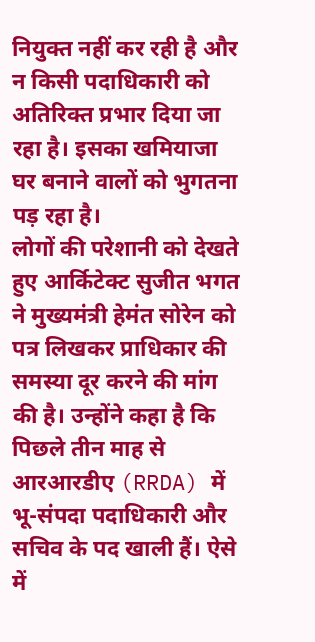नियुक्त नहीं कर रही है और न किसी पदाधिकारी को अतिरिक्त प्रभार दिया जा रहा है। इसका खमियाजा घर बनाने वालों को भुगतना पड़ रहा है।
लोगों की परेशानी को देखते हुए आर्किटेक्ट सुजीत भगत ने मुख्यमंत्री हेमंत सोरेन को पत्र लिखकर प्राधिकार की समस्या दूर करने की मांग की है। उन्होंने कहा है कि पिछले तीन माह से आरआरडीए (RRDA) में भू-संपदा पदाधिकारी और सचिव के पद खाली हैं। ऐसे में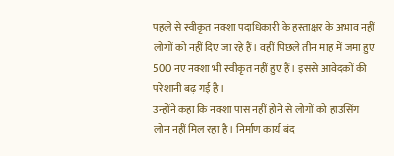पहले से स्वीकृत नक्शा पदाधिकारी के हस्ताक्षर के अभाव नहीं लोगों को नहीं दिए जा रहे हैं। वहीं पिछले तीन माह में जमा हुए 500 नए नक्शा भी स्वीकृत नहीं हुए हैं। इससे आवेदकों की परेशानी बढ़ गई है।
उन्होंने कहा कि नक्शा पास नहीं होने से लोगों को हाउसिंग लोन नहीं मिल रहा है। निर्माण कार्य बंद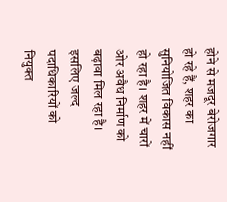होने से मजदूर बेरोजगार हो रहे हैं, शहर का सुनियोजित विकास नहीं हो रहा है। शहर में चारों ओर अवैध निर्माण को बढ़ावा मिल रहा है। इसलिए जल्द पदाधिकारियों को नियुक्त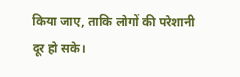किया जाए, ताकि लोगों की परेशानी दूर हो सके।